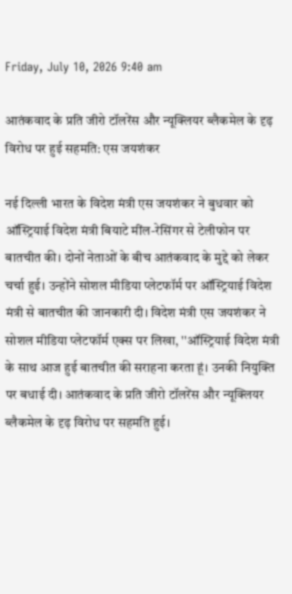Friday, July 10, 2026 9:40 am

आतंकवाद के प्रति जीरो टॉलरेंस और न्यूक्लियर ब्लैकमेल के दृढ़ विरोध पर हुई सहमति: एस जयशंकर

नई दिल्ली भारत के विदेश मंत्री एस जयशंकर ने बुधवार को ऑस्ट्रियाई विदेश मंत्री बियाटे मींल-रेसिंगर से टेलीफोन पर बातचीत की। दोनों नेताओं के बीच आतंकवाद के मुद्दे को लेकर चर्चा हुई। उन्होंने सोशल मीडिया प्लेटफॉर्म पर ऑस्ट्रियाई विदेश मंत्री से बातचीत की जानकारी दी। विदेश मंत्री एस जयशंकर ने सोशल मीडिया प्लेटफॉर्म एक्स पर लिखा, ''ऑस्ट्रियाई विदेश मंत्री के साथ आज हुई बातचीत की सराहना करता हूं। उनकी नियुक्ति पर बधाई दी। आतंकवाद के प्रति जीरो टॉलरेंस और न्यूक्लियर ब्लैकमेल के दृढ़ विरोध पर सहमति हुई।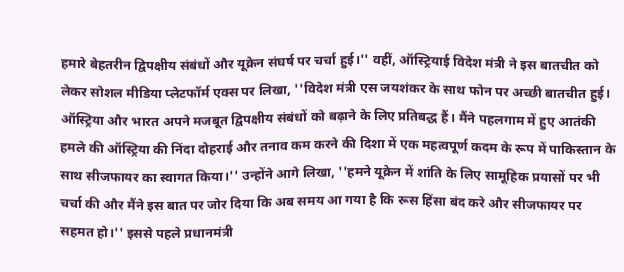हमारे बेहतरीन द्विपक्षीय संबंधों और यूक्रेन संघर्ष पर चर्चा हुई।'' वहीं, ऑस्ट्रियाई विदेश मंत्री ने इस बातचीत को लेकर सोशल मीडिया प्लेटफॉर्म एक्स पर लिखा, ''विदेश मंत्री एस जयशंकर के साथ फोन पर अच्छी बातचीत हुई। ऑस्ट्रिया और भारत अपने मजबूत द्विपक्षीय संबंधों को बढ़ाने के लिए प्रतिबद्ध हैं। मैंने पहलगाम में हुए आतंकी हमले की ऑस्ट्रिया की निंदा दोहराई और तनाव कम करने की दिशा में एक महत्वपूर्ण कदम के रूप में पाकिस्तान के साथ सीजफायर का स्वागत किया।'' उन्होंने आगे लिखा, ''हमने यूक्रेन में शांति के लिए सामूहिक प्रयासों पर भी चर्चा की और मैंने इस बात पर जोर दिया कि अब समय आ गया है कि रूस हिंसा बंद करे और सीजफायर पर सहमत हो।'' इससे पहले प्रधानमंत्री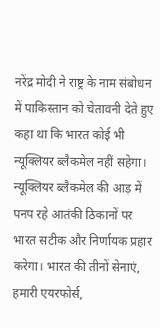नरेंद्र मोदी ने राष्ट्र के नाम संबोधन में पाकिस्तान को चेतावनी देते हुए कहा था कि भारत कोई भी न्यूक्लियर ब्लैकमेल नहीं सहेगा। न्यूक्लियर ब्लैकमेल की आड़ में पनप रहे आतंकी ठिकानों पर भारत सटीक और निर्णायक प्रहार करेगा। भारत की तीनों सेनाएं, हमारी एयरफोर्स,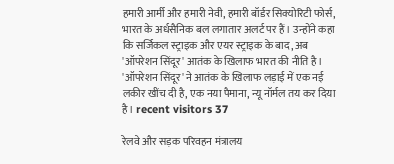हमारी आर्मी और हमारी नेवी, हमारी बॉर्डर सिक्योरिटी फोर्स, भारत के अर्धसैनिक बल लगातार अलर्ट पर हैं। उन्होंने कहा कि सर्जिकल स्ट्राइक और एयर स्ट्राइक के बाद, अब 'ऑपरेशन सिंदूर' आतंक के खिलाफ भारत की नीति है। 'ऑपरेशन सिंदूर' ने आतंक के खिलाफ लड़ाई में एक नई लकीर खींच दी है, एक नया पैमाना, न्यू नॉर्मल तय कर दिया है। recent visitors 37

रेलवे और सड़क परिवहन मंत्रालय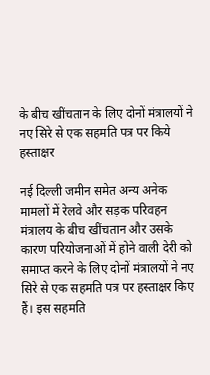के बीच खींचतान के लिए दोनों मंत्रालयों ने नए सिरे से एक सहमति पत्र पर किये हस्ताक्षर

नई दिल्ली जमीन समेत अन्य अनेक मामलों में रेलवे और सड़क परिवहन मंत्रालय के बीच खींचतान और उसके कारण परियोजनाओं में होने वाली देरी को समाप्त करने के लिए दोनों मंत्रालयों ने नए सिरे से एक सहमति पत्र पर हस्ताक्षर किए हैं। इस सहमति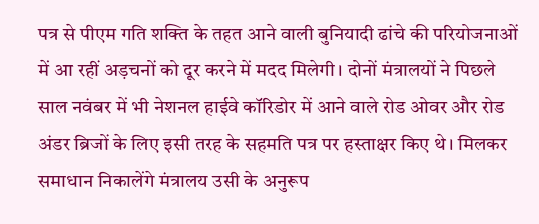पत्र से पीएम गति शक्ति के तहत आने वाली बुनियादी ढांचे की परियोजनाओं में आ रहीं अड़चनों को दूर करने में मदद मिलेगी। दोनों मंत्रालयों ने पिछले साल नवंबर में भी नेशनल हाईवे कॉरिडोर में आने वाले रोड ओवर और रोड अंडर ब्रिजों के लिए इसी तरह के सहमति पत्र पर हस्ताक्षर किए थे। मिलकर समाधान निकालेंगे मंत्रालय उसी के अनुरूप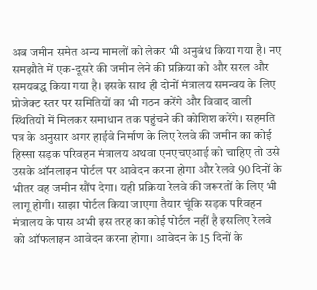अब जमीन समेत अन्य मामलों को लेकर भी अनुबंध किया गया है। नए समझौते में एक-दूसरे की जमीन लेने की प्रक्रिया को और सरल और समयबद्ध किया गया है। इसके साथ ही दोनों मंत्रालय समन्वय के लिए प्रोजेक्ट स्तर पर समितियों का भी गठन करेंगे और विवाद वाली स्थितियों में मिलकर समाधान तक पहुंचने की कोशिश करेंगे। सहमति पत्र के अनुसार अगर हाईवे निर्माण के लिए रेलवे की जमीन का कोई हिस्सा सड़क परिवहन मंत्रालय अथवा एनएचएआई को चाहिए तो उसे उसके ऑनलाइन पोर्टल पर आवेदन करना होगा और रेलवे 90 दिनों के भीतर वह जमीन सौंप देगा। यही प्रक्रिया रेलवे की जरूरतों के लिए भी लागू होगी। साझा पोर्टल किया जाएगा तैयार चूंकि सड़क परिवहन मंत्रालय के पास अभी इस तरह का कोई पोर्टल नहीं है इसलिए रेलवे को ऑफलाइन आवेदन करना होगा। आवेदन के 15 दिनों के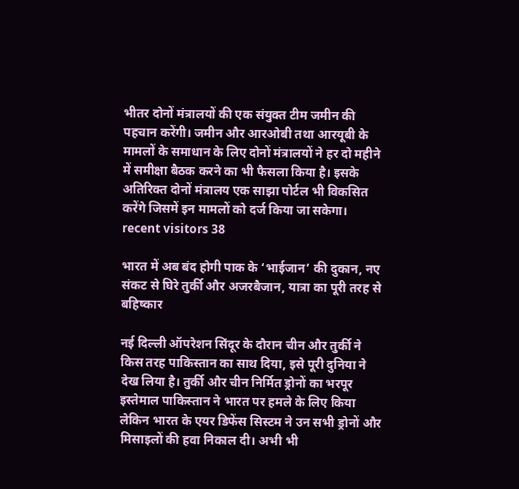भीतर दोनों मंत्रालयों की एक संयुक्त टीम जमीन की पहचान करेंगी। जमीन और आरओबी तथा आरयूबी के मामलों के समाधान के लिए दोनों मंत्रालयों ने हर दो महीने में समीक्षा बैठक करने का भी फैसला किया है। इसके अतिरिक्त दोनों मंत्रालय एक साझा पोर्टल भी विकसित करेंगे जिसमें इन मामलों को दर्ज किया जा सकेगा।   recent visitors 38

भारत में अब बंद होगी पाक के ‘भाईजान’ की दुकान, नए संकट से घिरे तुर्की और अजरबैजान, यात्रा का पूरी तरह से बहिष्कार

नई दिल्ली ऑपरेशन सिंदूर के दौरान चीन और तुर्की ने किस तरह पाकिस्तान का साथ दिया, इसे पूरी दुनिया ने देख लिया है। तुर्की और चीन निर्मित ड्रोनों का भरपूर इस्तेमाल पाकिस्तान ने भारत पर हमले के लिए किया लेकिन भारत के एयर डिफेंस सिस्टम ने उन सभी ड्रोनों और मिसाइलों की हवा निकाल दी। अभी भी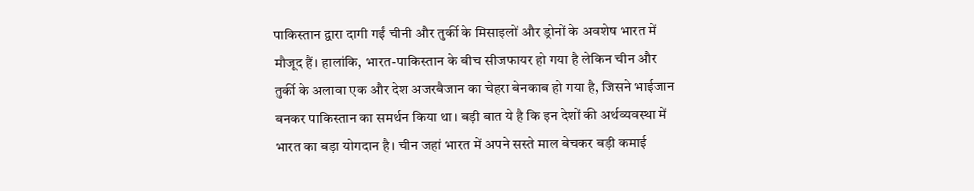पाकिस्तान द्वारा दागी गईं चीनी और तुर्की के मिसाइलों और ड्रोनों के अवशेष भारत में मौजूद हैं। हालांकि, भारत-पाकिस्तान के बीच सीजफायर हो गया है लेकिन चीन और तुर्की के अलावा एक और देश अजरबैजान का चेहरा बेनकाब हो गया है, जिसने भाईजान बनकर पाकिस्तान का समर्थन किया था। बड़ी बात ये है कि इन देशों की अर्थव्यवस्था में भारत का बड़ा योगदान है। चीन जहां भारत में अपने सस्ते माल बेचकर बड़ी कमाई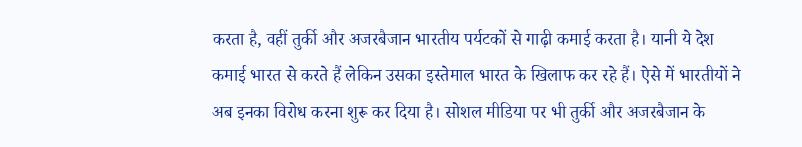करता है, वहीं तुर्की और अजरबैजान भारतीय पर्यटकों से गाढ़ी कमाई करता है। यानी ये देश कमाई भारत से करते हैं लेकिन उसका इस्तेमाल भारत के खिलाफ कर रहे हैं। ऐसे में भारतीयों ने अब इनका विरोध करना शुरू कर दिया है। सोशल मीडिया पर भी तुर्की और अजरबैजान के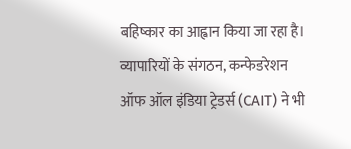बहिष्कार का आह्वान किया जा रहा है। व्यापारियों के संगठन, कन्फेडरेशन ऑफ ऑल इंडिया ट्रेडर्स (CAIT) ने भी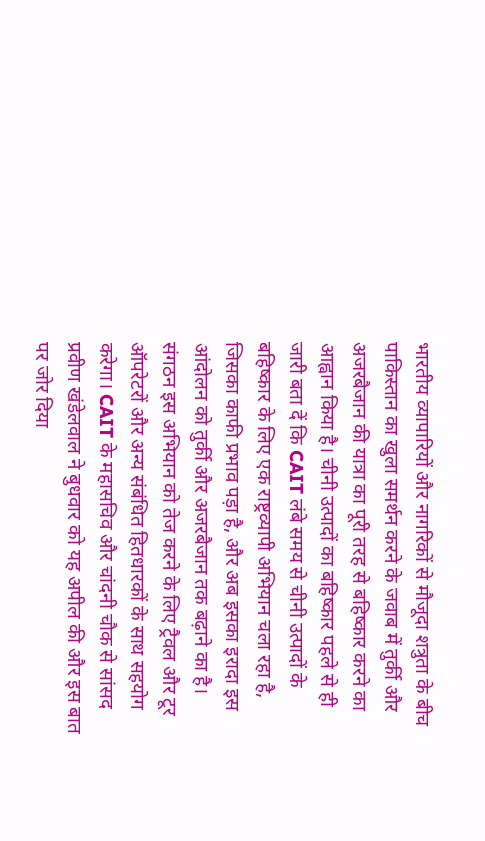भारतीय व्यापारियों और नागरिकों से मौजूदा शत्रुता के बीच पाकिस्तान का खुला समर्थन करने के जवाब में तुर्की और अजरबैजान की यात्रा का पूरी तरह से बहिष्कार करने का आह्वान किया है। चीनी उत्पादों का बहिष्कार पहले से ही जारी बता दें कि CAIT लंबे समय से चीनी उत्पादों के बहिष्कार के लिए एक राष्ट्रव्यापी अभियान चला रहा है, जिसका काफी प्रभाव पड़ा है, और अब इसका इरादा इस आंदोलन को तुर्की और अजरबैजान तक बढ़ाने का है। संगठन इस अभियान को तेज करने के लिए ट्रैवल और टूर ऑपरेटरों और अन्य संबंधित हितधारकों के साथ सहयोग करेगा। CAIT के महासचिव और चांदनी चौक से सांसद प्रवीण खंडेलवाल ने बुधवार को यह अपील की और इस बात पर जोर दिया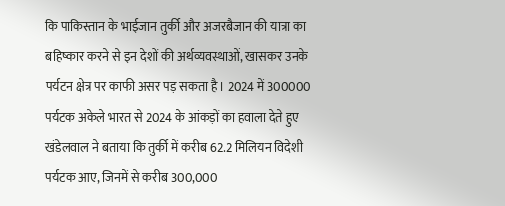कि पाकिस्तान के भाईजान तुर्की और अजरबैजान की यात्रा का बहिष्कार करने से इन देशों की अर्थव्यवस्थाओं, खासकर उनके पर्यटन क्षेत्र पर काफी असर पड़ सकता है। 2024 में 300000 पर्यटक अकेले भारत से 2024 के आंकड़ों का हवाला देते हुए खंडेलवाल ने बताया कि तुर्की में करीब 62.2 मिलियन विदेशी पर्यटक आए, जिनमें से करीब 300,000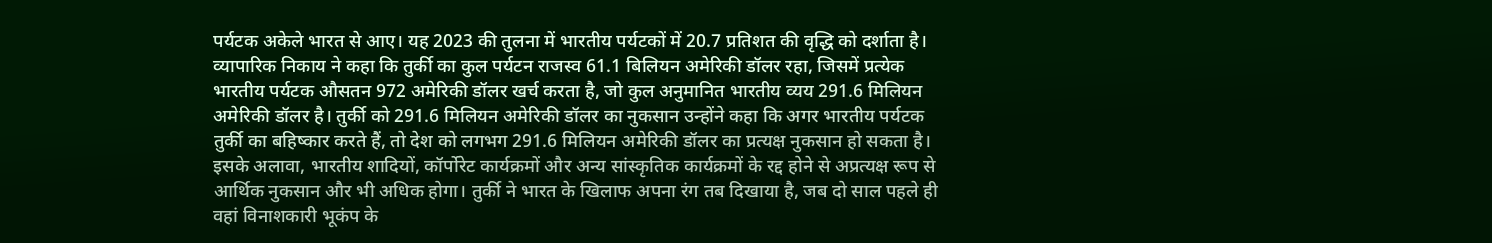पर्यटक अकेले भारत से आए। यह 2023 की तुलना में भारतीय पर्यटकों में 20.7 प्रतिशत की वृद्धि को दर्शाता है। व्यापारिक निकाय ने कहा कि तुर्की का कुल पर्यटन राजस्व 61.1 बिलियन अमेरिकी डॉलर रहा, जिसमें प्रत्येक भारतीय पर्यटक औसतन 972 अमेरिकी डॉलर खर्च करता है, जो कुल अनुमानित भारतीय व्यय 291.6 मिलियन अमेरिकी डॉलर है। तुर्की को 291.6 मिलियन अमेरिकी डॉलर का नुकसान उन्होंने कहा कि अगर भारतीय पर्यटक तुर्की का बहिष्कार करते हैं, तो देश को लगभग 291.6 मिलियन अमेरिकी डॉलर का प्रत्यक्ष नुकसान हो सकता है। इसके अलावा, भारतीय शादियों, कॉर्पोरेट कार्यक्रमों और अन्य सांस्कृतिक कार्यक्रमों के रद्द होने से अप्रत्यक्ष रूप से आर्थिक नुकसान और भी अधिक होगा। तुर्की ने भारत के खिलाफ अपना रंग तब दिखाया है, जब दो साल पहले ही वहां विनाशकारी भूकंप के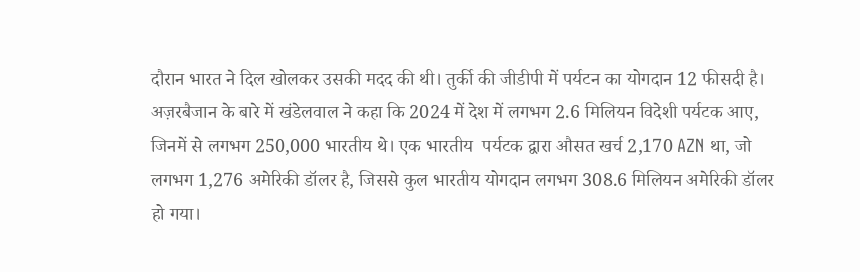दौरान भारत ने दिल खोलकर उसकी मदद की थी। तुर्की की जीडीपी में पर्यटन का योगदान 12 फीसदी है। अज़रबैजान के बारे में खंडेलवाल ने कहा कि 2024 में देश में लगभग 2.6 मिलियन विदेशी पर्यटक आए, जिनमें से लगभग 250,000 भारतीय थे। एक भारतीय  पर्यटक द्वारा औसत खर्च 2,170 AZN था, जो लगभग 1,276 अमेरिकी डॉलर है, जिससे कुल भारतीय योगदान लगभग 308.6 मिलियन अमेरिकी डॉलर हो गया।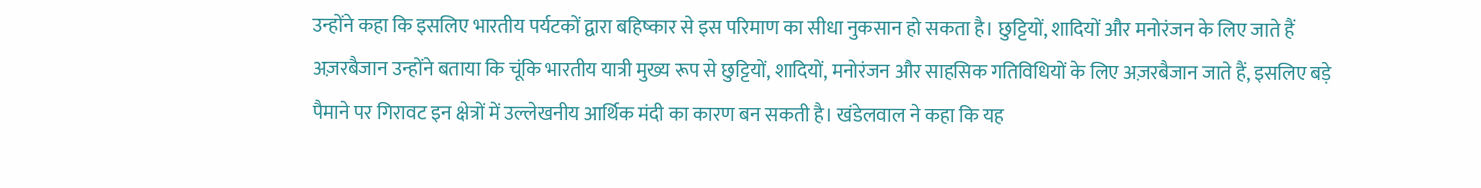उन्होंने कहा कि इसलिए भारतीय पर्यटकों द्वारा बहिष्कार से इस परिमाण का सीधा नुकसान हो सकता है। छुट्टियों, शादियों और मनोरंजन के लिए जाते हैं अज़रबैजान उन्होंने बताया कि चूंकि भारतीय यात्री मुख्य रूप से छुट्टियों, शादियों, मनोरंजन और साहसिक गतिविधियों के लिए अज़रबैजान जाते हैं, इसलिए बड़े पैमाने पर गिरावट इन क्षेत्रों में उल्लेखनीय आर्थिक मंदी का कारण बन सकती है। खंडेलवाल ने कहा कि यह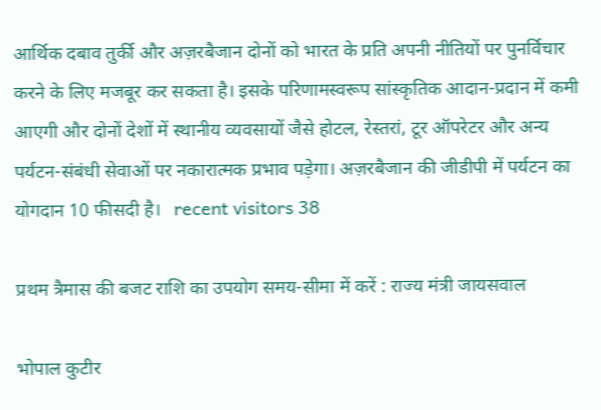आर्थिक दबाव तुर्की और अज़रबैजान दोनों को भारत के प्रति अपनी नीतियों पर पुनर्विचार करने के लिए मजबूर कर सकता है। इसके परिणामस्वरूप सांस्कृतिक आदान-प्रदान में कमी आएगी और दोनों देशों में स्थानीय व्यवसायों जैसे होटल, रेस्तरां, टूर ऑपरेटर और अन्य पर्यटन-संबंधी सेवाओं पर नकारात्मक प्रभाव पड़ेगा। अज़रबैजान की जीडीपी में पर्यटन का योगदान 10 फीसदी है।   recent visitors 38

प्रथम त्रैमास की बजट राशि का उपयोग समय-सीमा में करें : राज्य मंत्री जायसवाल

भोपाल कुटीर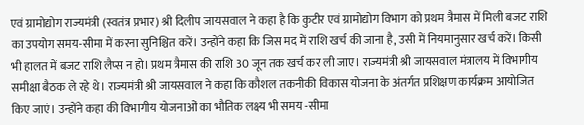एवं ग्रामोद्योग राज्यमंत्री (स्वतंत्र प्रभार) श्री दिलीप जायसवाल ने कहा है कि कुटीर एवं ग्रामोद्योग विभाग को प्रथम त्रैमास में मिली बजट राशि का उपयोग समय-सीमा में करना सुनिश्चित करें। उन्होंने कहा कि जिस मद में राशि खर्च की जाना है, उसी में नियमानुसार खर्च करें। किसी भी हालत में बजट राशि लैप्स न हो। प्रथम त्रैमास की राशि 30 जून तक खर्च कर ली जाए। राज्यमंत्री श्री जायसवाल मंत्रालय में विभागीय समीक्षा बैठक ले रहे थे। राज्यमंत्री श्री जायसवाल ने कहा कि कौशल तकनीकी विकास योजना के अंतर्गत प्रशिक्षण कार्यक्रम आयोजित किए जाएं। उन्होंने कहा की विभागीय योजनाओं का भौतिक लक्ष्य भी समय -सीमा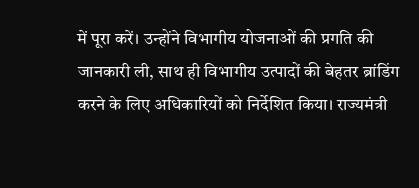में पूरा करें। उन्होंने विभागीय योजनाओं की प्रगति की जानकारी ली, साथ ही विभागीय उत्पादों की बेहतर ब्रांडिंग करने के लिए अधिकारियों को निर्देशित किया। राज्यमंत्री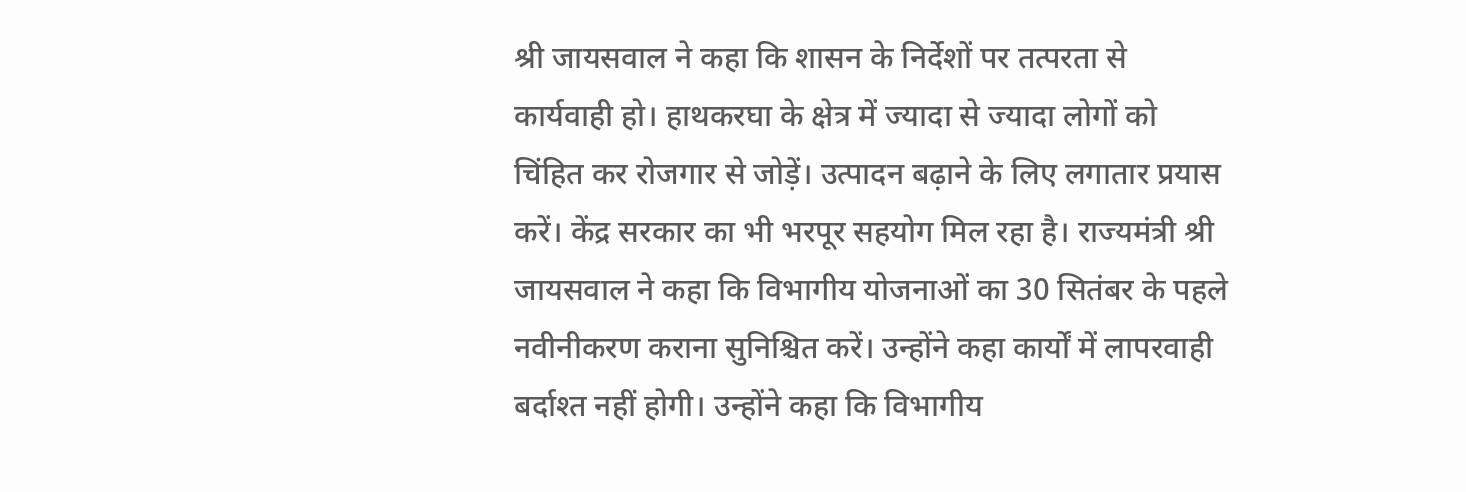श्री जायसवाल ने कहा कि शासन के निर्देशों पर तत्परता से कार्यवाही हो। हाथकरघा के क्षेत्र में ज्यादा से ज्यादा लोगों को चिंहित कर रोजगार से जोड़ें। उत्पादन बढ़ाने के लिए लगातार प्रयास करें। केंद्र सरकार का भी भरपूर सहयोग मिल रहा है। राज्यमंत्री श्री जायसवाल ने कहा कि विभागीय योजनाओं का 30 सितंबर के पहले नवीनीकरण कराना सुनिश्चित करें। उन्होंने कहा कार्यों में लापरवाही बर्दाश्त नहीं होगी। उन्होंने कहा कि विभागीय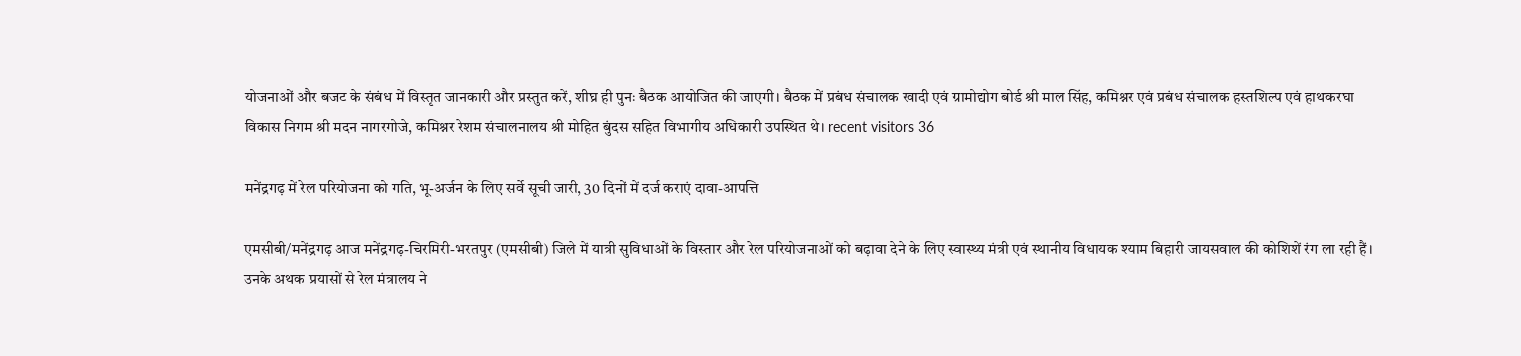योजनाओं और बजट के संबंध में विस्तृत जानकारी और प्रस्तुत करें, शीघ्र ही पुनः बैठक आयोजित की जाएगी। बैठक में प्रबंध संचालक खादी एवं ग्रामोद्योग बोर्ड श्री माल सिंह, कमिश्नर एवं प्रबंध संचालक हस्तशिल्प एवं हाथकरघा विकास निगम श्री मदन नागरगोजे, कमिश्नर रेशम संचालनालय श्री मोहित बुंदस सहित विभागीय अधिकारी उपस्थित थे। recent visitors 36

मनेंद्रगढ़ में रेल परियोजना को गति, भू-अर्जन के लिए सर्वे सूची जारी, 30 दिनों में दर्ज कराएं दावा-आपत्ति

एमसीबी/मनेंद्रगढ़ आज मनेंद्रगढ़-चिरमिरी-भरतपुर (एमसीबी) जिले में यात्री सुविधाओं के विस्तार और रेल परियोजनाओं को बढ़ावा देने के लिए स्वास्थ्य मंत्री एवं स्थानीय विधायक श्याम बिहारी जायसवाल की कोशिशें रंग ला रही हैं। उनके अथक प्रयासों से रेल मंत्रालय ने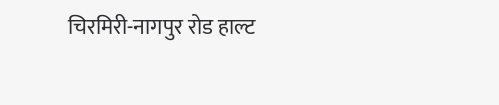चिरमिरी-नागपुर रोड हाल्ट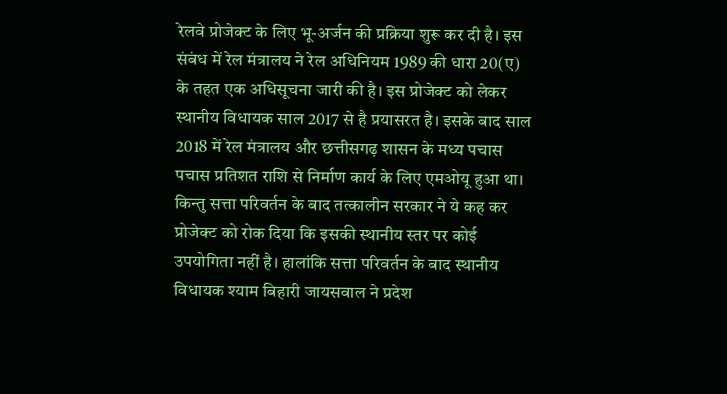रेलवे प्रोजेक्ट के लिए भू-अर्जन की प्रक्रिया शुरू कर दी है। इस संबंध में रेल मंत्रालय ने रेल अधिनियम 1989 की धारा 20(ए) के तहत एक अधिसूचना जारी की है। इस प्रोजेक्ट को लेकर स्थानीय विधायक साल 2017 से है प्रयासरत है। इसके बाद साल 2018 में रेल मंत्रालय और छत्तीसगढ़ शासन के मध्य पचास पचास प्रतिशत राशि से निर्माण कार्य के लिए एमओयू हुआ था। किन्तु सत्ता परिवर्तन के बाद तत्कालीन सरकार ने ये कह कर प्रोजेक्ट को रोक दिया कि इसकी स्थानीय स्तर पर कोई उपयोगिता नहीं है। हालांकि सत्ता परिवर्तन के बाद स्थानीय विधायक श्याम बिहारी जायसवाल ने प्रदेश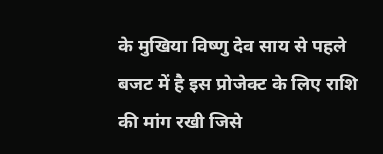के मुखिया विष्णु देव साय से पहले बजट में है इस प्रोजेक्ट के लिए राशि की मांग रखी जिसे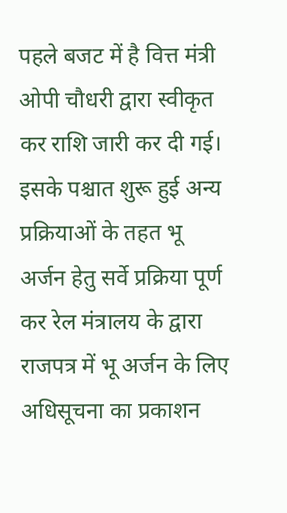पहले बजट में है वित्त मंत्री ओपी चौधरी द्वारा स्वीकृत कर राशि जारी कर दी गई।  इसके पश्चात शुरू हुई अन्य प्रक्रियाओं के तहत भू अर्जन हेतु सर्वे प्रक्रिया पूर्ण कर रेल मंत्रालय के द्वारा राजपत्र में भू अर्जन के लिए अधिसूचना का प्रकाशन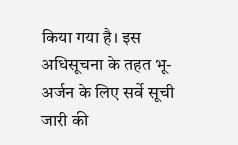किया गया है। इस अधिसूचना के तहत भू-अर्जन के लिए सर्वे सूची जारी की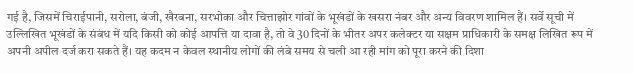गई है, जिसमें चिराईपानी, सरोला, बंजी, खैरबना, सरभोका और चित्ताझोर गांवों के भूखंडों के खसरा नंबर और अन्य विवरण शामिल हैं। सर्वे सूची में उल्लिखित भूखंडों के संबंध में यदि किसी को कोई आपत्ति या दावा है, तो वे 30 दिनों के भीतर अपर कलेक्टर या सक्षम प्राधिकारी के समक्ष लिखित रूप में अपनी अपील दर्ज करा सकते हैं। यह कदम न केवल स्थानीय लोगों की लंबे समय से चली आ रही मांग को पूरा करने की दिशा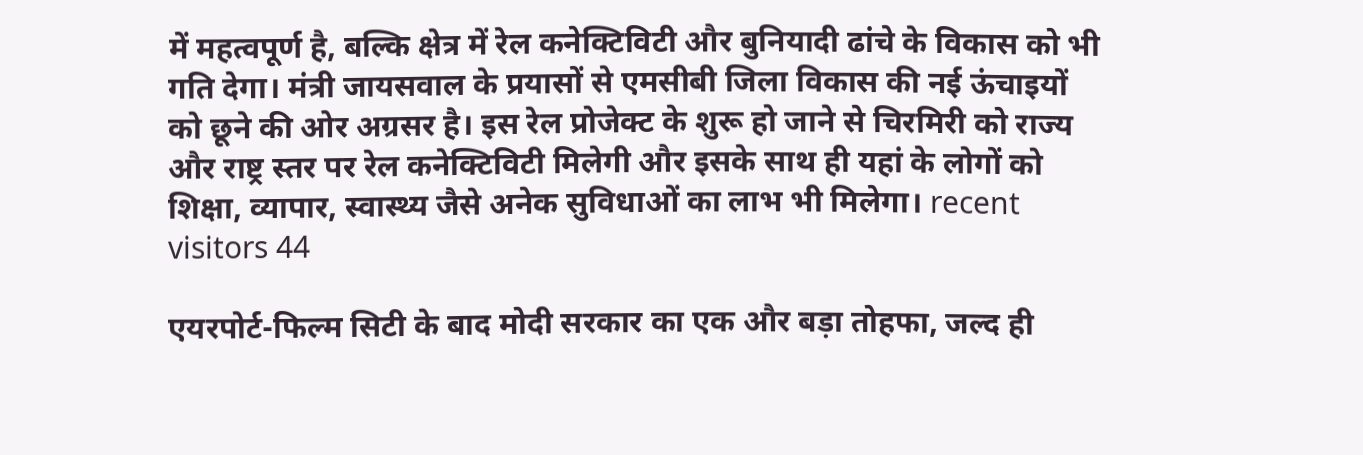में महत्वपूर्ण है, बल्कि क्षेत्र में रेल कनेक्टिविटी और बुनियादी ढांचे के विकास को भी गति देगा। मंत्री जायसवाल के प्रयासों से एमसीबी जिला विकास की नई ऊंचाइयों को छूने की ओर अग्रसर है। इस रेल प्रोजेक्ट के शुरू हो जाने से चिरमिरी को राज्य और राष्ट्र स्तर पर रेल कनेक्टिविटी मिलेगी और इसके साथ ही यहां के लोगों को शिक्षा, व्यापार, स्वास्थ्य जैसे अनेक सुविधाओं का लाभ भी मिलेगा। recent visitors 44

एयरपोर्ट-फिल्म सिटी के बाद मोदी सरकार का एक और बड़ा तोहफा, जल्द ही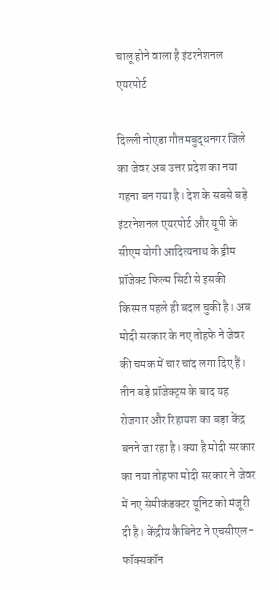चालू होने वाला है इंटरनेशनल एयरपोर्ट

दिल्ली नोएडा गौतमबुद्धनगर जिले का जेवर अब उत्तर प्रदेश का नया गहना बन गया है। देश के सबसे बड़े इंटरनेशनल एयरपोर्ट और यूपी के सीएम योगी आदित्यनाथ के ड्रीम प्रॉजेक्ट फिल्म सिटी से इसकी किस्मत पहले ही बदल चुकी है। अब मोदी सरकार के नए तोहफे ने जेवर की चमक में चार चांद लगा दिए हैं। तीन बड़े प्रॉजेक्ट्स के बाद यह रोजगार और रिहायश का बड़ा केंद्र बनने जा रहा है। क्या है मोदी सरकार का नया तोहफा मोदी सरकार ने जेवर में नए सेमीकंडक्टर यूनिट को मंजूरी दी है। केंद्रीय कैबिनेट ने एचसीएल-फॉक्सकॉन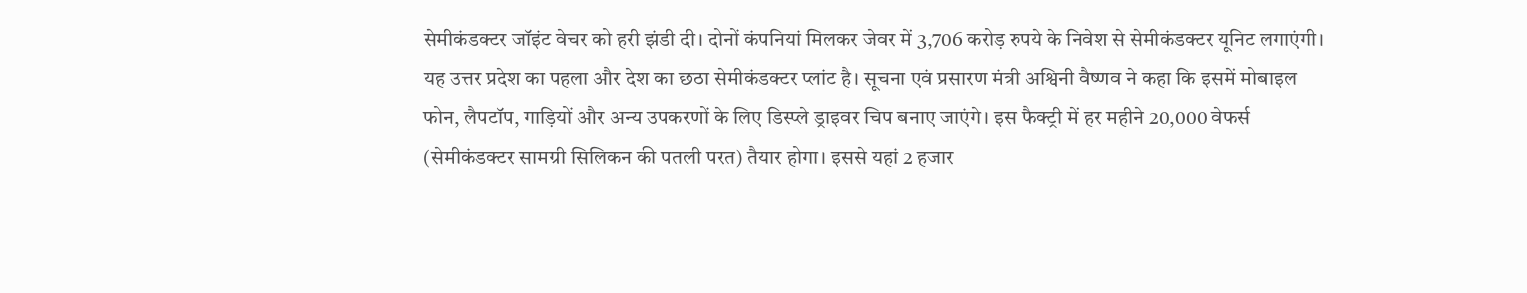सेमीकंडक्टर जॉइंट वेचर को हरी झंडी दी। दोनों कंपनियां मिलकर जेवर में 3,706 करोड़ रुपये के निवेश से सेमीकंडक्टर यूनिट लगाएंगी। यह उत्तर प्रदेश का पहला और देश का छठा सेमीकंडक्टर प्लांट है। सूचना एवं प्रसारण मंत्री अश्विनी वैष्णव ने कहा कि इसमें मोबाइल फोन, लैपटॉप, गाड़ियों और अन्य उपकरणों के लिए डिस्प्ले ड्राइवर चिप बनाए जाएंगे। इस फैक्ट्री में हर महीने 20,000 वेफर्स (सेमीकंडक्टर सामग्री सिलिकन की पतली परत) तैयार होगा। इससे यहां 2 हजार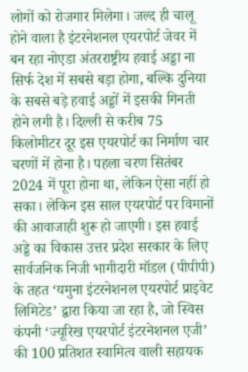लोगों को रोजगार मिलेगा। जल्द ही चालू होने वाला है इंटरनेशनल एयरपोर्ट जेवर में बन रहा नोएडा अंतरराष्ट्रीय हवाई अड्डा ना सिर्फ देश में सबसे बड़ा होगा, बल्कि दुनिया के सबसे बड़े हवाई अड्डों में इसकी गिनती होने लगी है। दिल्ली से करीब 75 किलोमीटर दूर इस एयरपोर्ट का निर्माण चार चरणों में होना है। पहला चरण सितंबर 2024 में पूरा होना था, लेकिन ऐसा नहीं हो सका। लेकिन इस साल एयरपोर्ट पर विमानों की आवाजाही शुरू हो जाएगी। इस हवाई अड्डे का विकास उत्तर प्रदेश सरकार के लिए सार्वजनिक निजी भागीदारी मॉडल (पीपीपी) के तहत ‘यमुना इंटरनेशनल एयरपोर्ट प्राइवेट लिमिटेड’ द्वारा किया जा रहा है, जो स्विस कंपनी ‘ज्यूरिख एयरपोर्ट इंटरनेशनल एजी’ की 100 प्रतिशत स्वामित्व वाली सहायक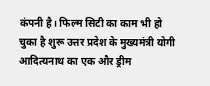कंपनी है। फिल्म सिटी का काम भी हो चुका है शुरू उत्तर प्रदेश के मुख्यमंत्री योगी आदित्यनाथ का एक और ड्रीम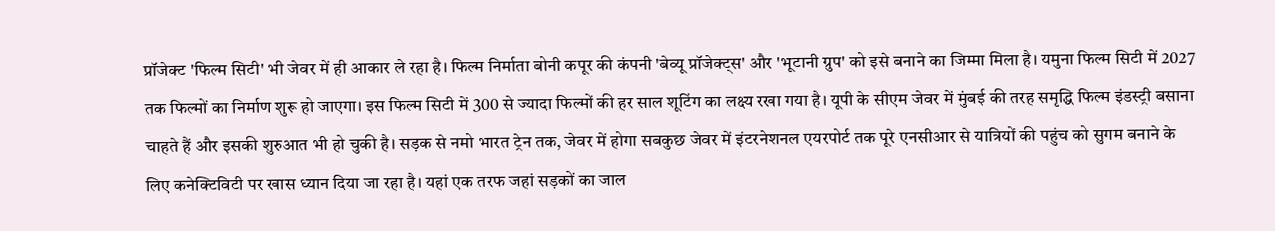प्रॉजेक्ट 'फिल्म सिटी' भी जेवर में ही आकार ले रहा है। फिल्म निर्माता बोनी कपूर की कंपनी 'बेव्यू प्रॉजेक्ट्स' और 'भूटानी ग्रुप' को इसे बनाने का जिम्मा मिला है। यमुना फिल्म सिटी में 2027 तक फिल्मों का निर्माण शुरू हो जाएगा। इस फिल्म सिटी में 300 से ज्यादा फिल्मों की हर साल शूटिंग का लक्ष्य रखा गया है। यूपी के सीएम जेवर में मुंबई की तरह समृद्धि फिल्म इंडस्ट्री बसाना चाहते हैं और इसकी शुरुआत भी हो चुकी है। सड़क से नमो भारत ट्रेन तक, जेवर में होगा सबकुछ जेवर में इंटरनेशनल एयरपोर्ट तक पूरे एनसीआर से यात्रियों की पहुंच को सुगम बनाने के लिए कनेक्टिविटी पर खास ध्यान दिया जा रहा है। यहां एक तरफ जहां सड़कों का जाल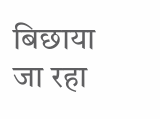बिछाया जा रहा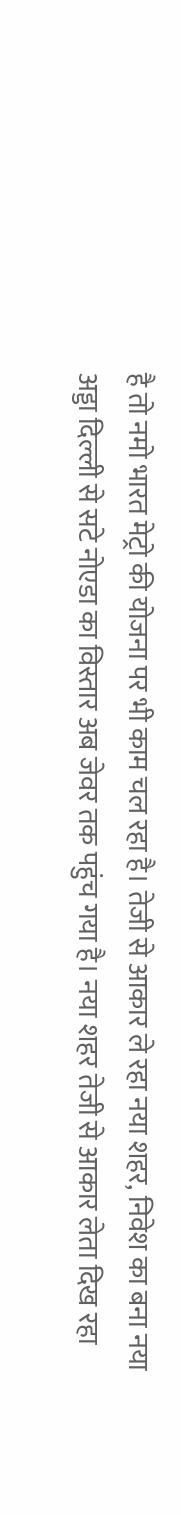है तो नमो भारत मेट्रो की योजना पर भी काम चल रहा है। तेजी से आकार ले रहा नया शहर, निवेश का बना नया अड्डा दिल्ली से सटे नोएडा का विस्तार अब जेवर तक पहुंच गया है। नया शहर तेजी से आकार लेता दिख रहा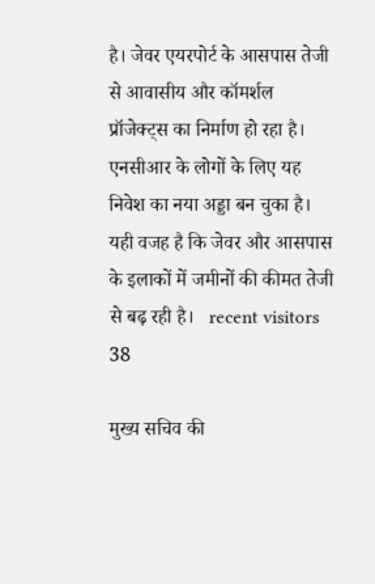है। जेवर एयरपोर्ट के आसपास तेजी से आवासीय और कॉमर्शल प्रॉजेक्ट्स का निर्माण हो रहा है। एनसीआर के लोगों के लिए यह निवेश का नया अड्डा बन चुका है। यही वजह है कि जेवर और आसपास के इलाकों में जमीनों की कीमत तेजी से बढ़ रही है।   recent visitors 38

मुख्य सचिव की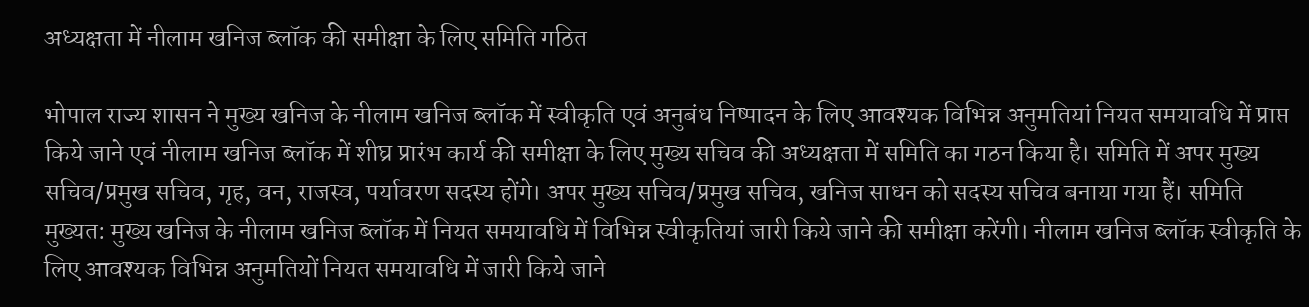अध्यक्षता में नीलाम खनिज ब्लॉक की समीक्षा के लिए समिति गठित

भोपाल राज्य शासन ने मुख्य खनिज के नीलाम खनिज ब्लॉक में स्वीकृति एवं अनुबंध निष्पादन के लिए आवश्यक विभिन्न अनुमतियां नियत समयावधि में प्राप्त किये जाने एवं नीलाम खनिज ब्लॉक में शीघ्र प्रारंभ कार्य की समीक्षा के लिए मुख्य सचिव की अध्यक्षता में समिति का गठन किया है। समिति में अपर मुख्य सचिव/प्रमुख सचिव, गृह, वन, राजस्व, पर्यावरण सदस्य होंगे। अपर मुख्य सचिव/प्रमुख सचिव, खनिज साधन को सदस्य सचिव बनाया गया हैं। समिति मुख्यत: मुख्य खनिज के नीलाम खनिज ब्लॉक में नियत समयावधि में विभिन्न स्वीकृतियां जारी किये जाने की समीक्षा करेंगी। नीलाम खनिज ब्लॉक स्वीकृति के लिए आवश्यक विभिन्न अनुमतियों नियत समयावधि में जारी किये जाने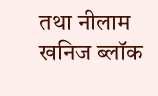तथा नीलाम खनिज ब्लॉक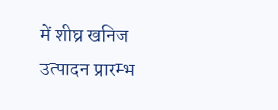में शीघ्र खनिज उत्पादन प्रारम्भ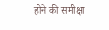होने की समीक्षा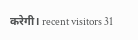करेगी। recent visitors 31